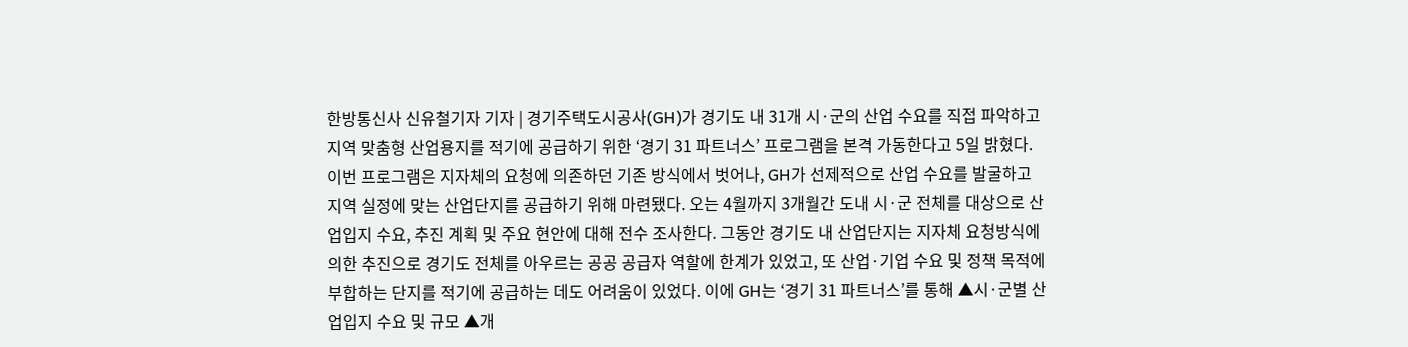한방통신사 신유철기자 기자 | 경기주택도시공사(GH)가 경기도 내 31개 시·군의 산업 수요를 직접 파악하고 지역 맞춤형 산업용지를 적기에 공급하기 위한 ‘경기 31 파트너스’ 프로그램을 본격 가동한다고 5일 밝혔다. 이번 프로그램은 지자체의 요청에 의존하던 기존 방식에서 벗어나, GH가 선제적으로 산업 수요를 발굴하고 지역 실정에 맞는 산업단지를 공급하기 위해 마련됐다. 오는 4월까지 3개월간 도내 시·군 전체를 대상으로 산업입지 수요, 추진 계획 및 주요 현안에 대해 전수 조사한다. 그동안 경기도 내 산업단지는 지자체 요청방식에 의한 추진으로 경기도 전체를 아우르는 공공 공급자 역할에 한계가 있었고, 또 산업·기업 수요 및 정책 목적에 부합하는 단지를 적기에 공급하는 데도 어려움이 있었다. 이에 GH는 ‘경기 31 파트너스’를 통해 ▲시·군별 산업입지 수요 및 규모 ▲개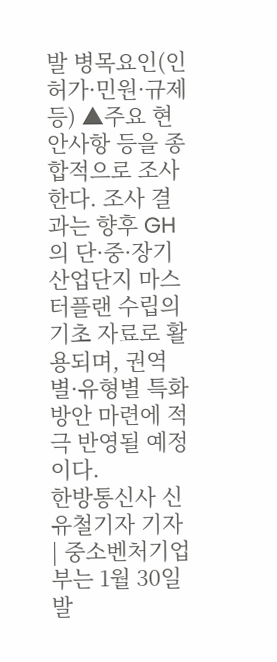발 병목요인(인허가·민원·규제 등) ▲주요 현안사항 등을 종합적으로 조사한다. 조사 결과는 향후 GH의 단·중·장기 산업단지 마스터플랜 수립의 기초 자료로 활용되며, 권역별·유형별 특화방안 마련에 적극 반영될 예정이다.
한방통신사 신유철기자 기자 | 중소벤처기업부는 1월 30일 발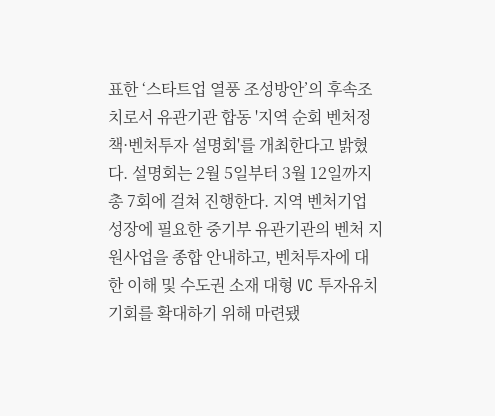표한 ‘스타트업 열풍 조성방안’의 후속조치로서 유관기관 합동 '지역 순회 벤처정책·벤처투자 설명회'를 개최한다고 밝혔다. 설명회는 2월 5일부터 3월 12일까지 총 7회에 걸쳐 진행한다. 지역 벤처기업 성장에 필요한 중기부 유관기관의 벤처 지원사업을 종합 안내하고, 벤처투자에 대한 이해 및 수도권 소재 대형 VC 투자유치 기회를 확대하기 위해 마련됐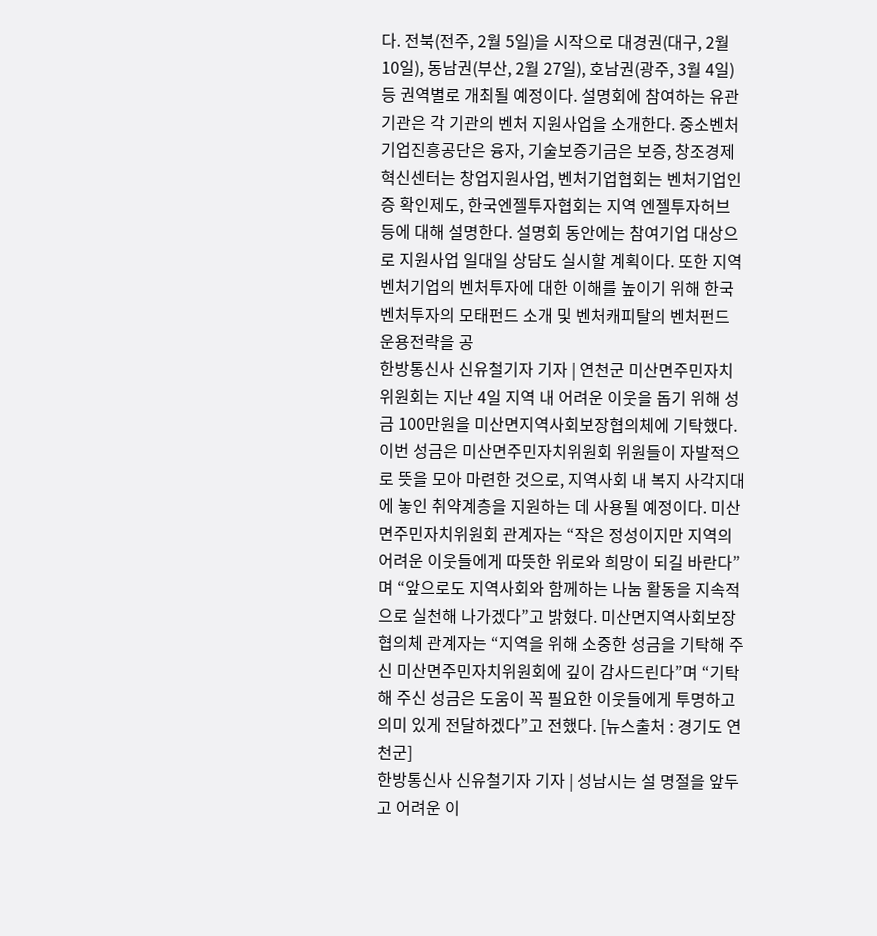다. 전북(전주, 2월 5일)을 시작으로 대경권(대구, 2월 10일), 동남권(부산, 2월 27일), 호남권(광주, 3월 4일) 등 권역별로 개최될 예정이다. 설명회에 참여하는 유관기관은 각 기관의 벤처 지원사업을 소개한다. 중소벤처기업진흥공단은 융자, 기술보증기금은 보증, 창조경제혁신센터는 창업지원사업, 벤처기업협회는 벤처기업인증 확인제도, 한국엔젤투자협회는 지역 엔젤투자허브 등에 대해 설명한다. 설명회 동안에는 참여기업 대상으로 지원사업 일대일 상담도 실시할 계획이다. 또한 지역 벤처기업의 벤처투자에 대한 이해를 높이기 위해 한국벤처투자의 모태펀드 소개 및 벤처캐피탈의 벤처펀드 운용전략을 공
한방통신사 신유철기자 기자 | 연천군 미산면주민자치위원회는 지난 4일 지역 내 어려운 이웃을 돕기 위해 성금 100만원을 미산면지역사회보장협의체에 기탁했다. 이번 성금은 미산면주민자치위원회 위원들이 자발적으로 뜻을 모아 마련한 것으로, 지역사회 내 복지 사각지대에 놓인 취약계층을 지원하는 데 사용될 예정이다. 미산면주민자치위원회 관계자는 “작은 정성이지만 지역의 어려운 이웃들에게 따뜻한 위로와 희망이 되길 바란다”며 “앞으로도 지역사회와 함께하는 나눔 활동을 지속적으로 실천해 나가겠다”고 밝혔다. 미산면지역사회보장협의체 관계자는 “지역을 위해 소중한 성금을 기탁해 주신 미산면주민자치위원회에 깊이 감사드린다”며 “기탁해 주신 성금은 도움이 꼭 필요한 이웃들에게 투명하고 의미 있게 전달하겠다”고 전했다. [뉴스출처 : 경기도 연천군]
한방통신사 신유철기자 기자 | 성남시는 설 명절을 앞두고 어려운 이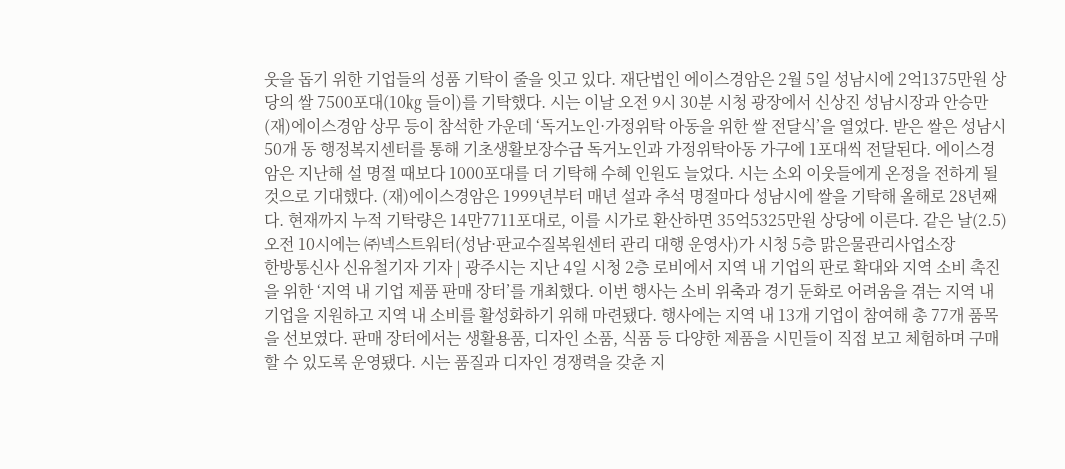웃을 돕기 위한 기업들의 성품 기탁이 줄을 잇고 있다. 재단법인 에이스경암은 2월 5일 성남시에 2억1375만원 상당의 쌀 7500포대(10㎏ 들이)를 기탁했다. 시는 이날 오전 9시 30분 시청 광장에서 신상진 성남시장과 안승만 (재)에이스경암 상무 등이 참석한 가운데 ‘독거노인·가정위탁 아동을 위한 쌀 전달식’을 열었다. 받은 쌀은 성남시 50개 동 행정복지센터를 통해 기초생활보장수급 독거노인과 가정위탁아동 가구에 1포대씩 전달된다. 에이스경암은 지난해 설 명절 때보다 1000포대를 더 기탁해 수혜 인원도 늘었다. 시는 소외 이웃들에게 온정을 전하게 될 것으로 기대했다. (재)에이스경암은 1999년부터 매년 설과 추석 명절마다 성남시에 쌀을 기탁해 올해로 28년째다. 현재까지 누적 기탁량은 14만7711포대로, 이를 시가로 환산하면 35억5325만원 상당에 이른다. 같은 날(2.5) 오전 10시에는 ㈜넥스트워터(성남·판교수질복원센터 관리 대행 운영사)가 시청 5층 맑은물관리사업소장
한방통신사 신유철기자 기자 | 광주시는 지난 4일 시청 2층 로비에서 지역 내 기업의 판로 확대와 지역 소비 촉진을 위한 ‘지역 내 기업 제품 판매 장터’를 개최했다. 이번 행사는 소비 위축과 경기 둔화로 어려움을 겪는 지역 내 기업을 지원하고 지역 내 소비를 활성화하기 위해 마련됐다. 행사에는 지역 내 13개 기업이 참여해 총 77개 품목을 선보였다. 판매 장터에서는 생활용품, 디자인 소품, 식품 등 다양한 제품을 시민들이 직접 보고 체험하며 구매할 수 있도록 운영됐다. 시는 품질과 디자인 경쟁력을 갖춘 지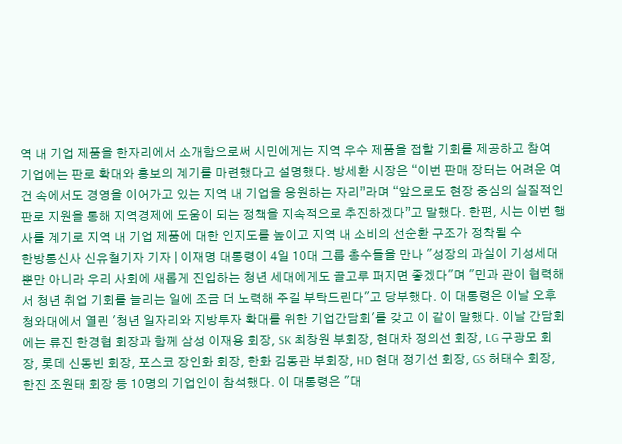역 내 기업 제품을 한자리에서 소개함으로써 시민에게는 지역 우수 제품을 접할 기회를 제공하고 참여 기업에는 판로 확대와 홍보의 계기를 마련했다고 설명했다. 방세환 시장은 “이번 판매 장터는 어려운 여건 속에서도 경영을 이어가고 있는 지역 내 기업을 응원하는 자리”라며 “앞으로도 현장 중심의 실질적인 판로 지원을 통해 지역경제에 도움이 되는 정책을 지속적으로 추진하겠다”고 말했다. 한편, 시는 이번 행사를 계기로 지역 내 기업 제품에 대한 인지도를 높이고 지역 내 소비의 선순환 구조가 정착될 수
한방통신사 신유철기자 기자 | 이재명 대통령이 4일 10대 그룹 총수들을 만나 "성장의 과실이 기성세대뿐만 아니라 우리 사회에 새롭게 진입하는 청년 세대에게도 골고루 퍼지면 좋겠다"며 "민과 관이 협력해서 청년 취업 기회를 늘리는 일에 조금 더 노력해 주길 부탁드린다"고 당부했다. 이 대통령은 이날 오후 청와대에서 열린 '청년 일자리와 지방투자 확대를 위한 기업간담회'를 갖고 이 같이 말했다. 이날 간담회에는 류진 한경협 회장과 함께 삼성 이재용 회장, SK 최창원 부회장, 현대차 정의선 회장, LG 구광모 회장, 롯데 신동빈 회장, 포스코 장인화 회장, 한화 김동관 부회장, HD 현대 정기선 회장, GS 허태수 회장, 한진 조원태 회장 등 10명의 기업인이 참석했다. 이 대통령은 "대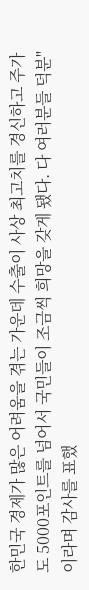한민국 경제가 많은 어려움을 겪는 가운데 수출이 사상 최고치를 경신하고 주가도 5000포인트를 넘어서 국민들이 조금씩 희망을 갖게 됐다. 다 여러분들 덕분"이라며 감사를 표했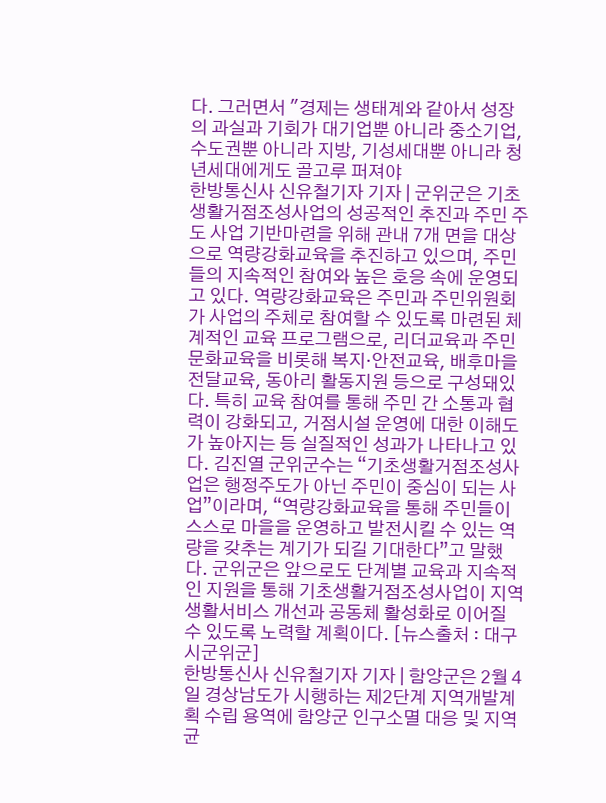다. 그러면서 "경제는 생태계와 같아서 성장의 과실과 기회가 대기업뿐 아니라 중소기업, 수도권뿐 아니라 지방, 기성세대뿐 아니라 청년세대에게도 골고루 퍼져야
한방통신사 신유철기자 기자 | 군위군은 기초생활거점조성사업의 성공적인 추진과 주민 주도 사업 기반마련을 위해 관내 7개 면을 대상으로 역량강화교육을 추진하고 있으며, 주민들의 지속적인 참여와 높은 호응 속에 운영되고 있다. 역량강화교육은 주민과 주민위원회가 사업의 주체로 참여할 수 있도록 마련된 체계적인 교육 프로그램으로, 리더교육과 주민문화교육을 비롯해 복지·안전교육, 배후마을 전달교육, 동아리 활동지원 등으로 구성돼있다. 특히 교육 참여를 통해 주민 간 소통과 협력이 강화되고, 거점시설 운영에 대한 이해도가 높아지는 등 실질적인 성과가 나타나고 있다. 김진열 군위군수는 “기초생활거점조성사업은 행정주도가 아닌 주민이 중심이 되는 사업”이라며, “역량강화교육을 통해 주민들이 스스로 마을을 운영하고 발전시킬 수 있는 역량을 갖추는 계기가 되길 기대한다”고 말했다. 군위군은 앞으로도 단계별 교육과 지속적인 지원을 통해 기초생활거점조성사업이 지역 생활서비스 개선과 공동체 활성화로 이어질 수 있도록 노력할 계획이다. [뉴스출처 : 대구시군위군]
한방통신사 신유철기자 기자 | 함양군은 2월 4일 경상남도가 시행하는 제2단계 지역개발계획 수립 용역에 함양군 인구소멸 대응 및 지역 균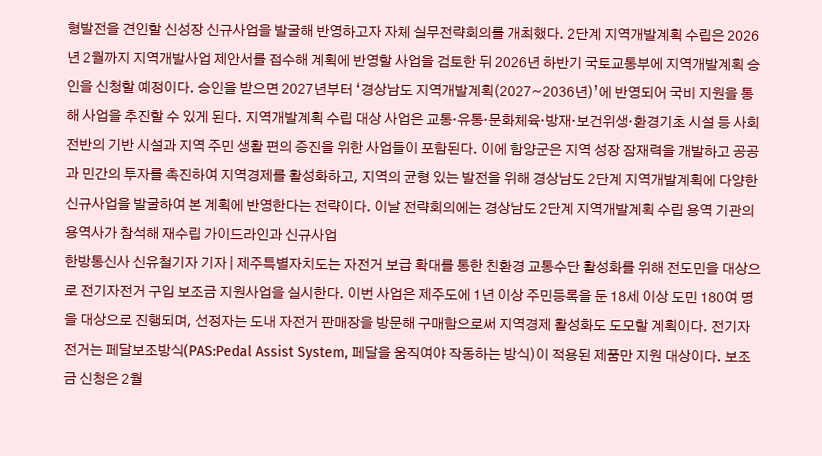형발전을 견인할 신성장 신규사업을 발굴해 반영하고자 자체 실무전략회의를 개최했다. 2단계 지역개발계획 수립은 2026년 2월까지 지역개발사업 제안서를 접수해 계획에 반영할 사업을 검토한 뒤 2026년 하반기 국토교통부에 지역개발계획 승인을 신청할 예정이다. 승인을 받으면 2027년부터 ‘경상남도 지역개발계획(2027~2036년)’에 반영되어 국비 지원을 통해 사업을 추진할 수 있게 된다. 지역개발계획 수립 대상 사업은 교통·유통·문화체육·방재·보건위생·환경기초 시설 등 사회 전반의 기반 시설과 지역 주민 생활 편의 증진을 위한 사업들이 포함된다. 이에 함양군은 지역 성장 잠재력을 개발하고 공공과 민간의 투자를 촉진하여 지역경제를 활성화하고, 지역의 균형 있는 발전을 위해 경상남도 2단계 지역개발계획에 다양한 신규사업을 발굴하여 본 계획에 반영한다는 전략이다. 이날 전략회의에는 경상남도 2단계 지역개발계획 수립 용역 기관의 용역사가 참석해 재수립 가이드라인과 신규사업
한방통신사 신유철기자 기자 | 제주특별자치도는 자전거 보급 확대를 통한 친환경 교통수단 활성화를 위해 전도민을 대상으로 전기자전거 구입 보조금 지원사업을 실시한다. 이번 사업은 제주도에 1년 이상 주민등록을 둔 18세 이상 도민 180여 명을 대상으로 진행되며, 선정자는 도내 자전거 판매장을 방문해 구매함으로써 지역경제 활성화도 도모할 계획이다. 전기자전거는 페달보조방식(PAS:Pedal Assist System, 페달을 움직여야 작동하는 방식)이 적용된 제품만 지원 대상이다. 보조금 신청은 2월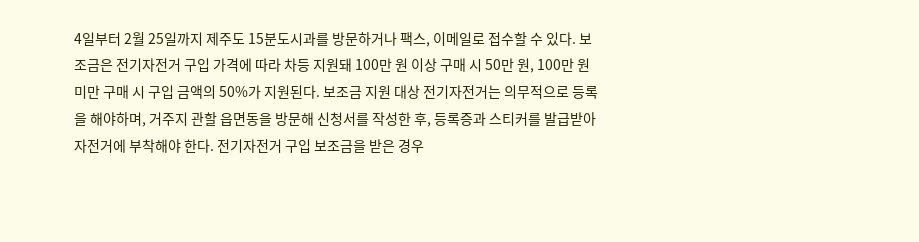4일부터 2월 25일까지 제주도 15분도시과를 방문하거나 팩스, 이메일로 접수할 수 있다. 보조금은 전기자전거 구입 가격에 따라 차등 지원돼 100만 원 이상 구매 시 50만 원, 100만 원 미만 구매 시 구입 금액의 50%가 지원된다. 보조금 지원 대상 전기자전거는 의무적으로 등록을 해야하며, 거주지 관할 읍면동을 방문해 신청서를 작성한 후, 등록증과 스티커를 발급받아 자전거에 부착해야 한다. 전기자전거 구입 보조금을 받은 경우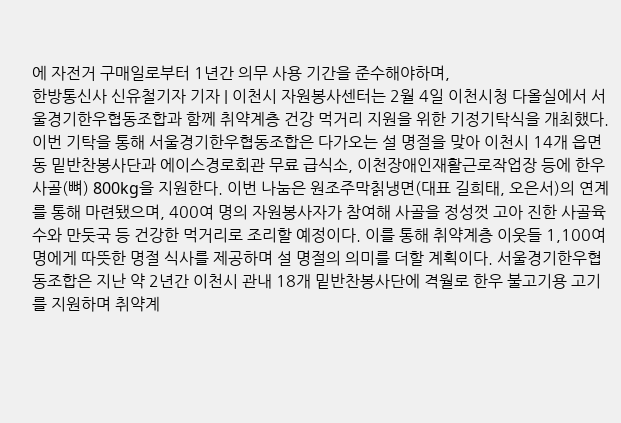에 자전거 구매일로부터 1년간 의무 사용 기간을 준수해야하며,
한방통신사 신유철기자 기자 | 이천시 자원봉사센터는 2월 4일 이천시청 다올실에서 서울경기한우협동조합과 함께 취약계층 건강 먹거리 지원을 위한 기정기탁식을 개최했다. 이번 기탁을 통해 서울경기한우협동조합은 다가오는 설 명절을 맞아 이천시 14개 읍면동 밑반찬봉사단과 에이스경로회관 무료 급식소, 이천장애인재활근로작업장 등에 한우 사골(뼈) 800kg을 지원한다. 이번 나눔은 원조주막칡냉면(대표 길희태, 오은서)의 연계를 통해 마련됐으며, 400여 명의 자원봉사자가 참여해 사골을 정성껏 고아 진한 사골육수와 만둣국 등 건강한 먹거리로 조리할 예정이다. 이를 통해 취약계층 이웃들 1,100여 명에게 따뜻한 명절 식사를 제공하며 설 명절의 의미를 더할 계획이다. 서울경기한우협동조합은 지난 약 2년간 이천시 관내 18개 밑반찬봉사단에 격월로 한우 불고기용 고기를 지원하며 취약계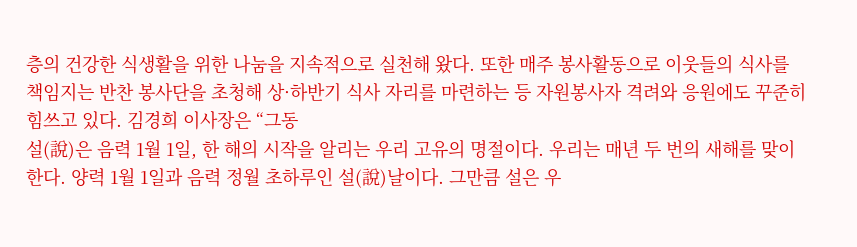층의 건강한 식생활을 위한 나눔을 지속적으로 실천해 왔다. 또한 매주 봉사활동으로 이웃들의 식사를 책임지는 반찬 봉사단을 초청해 상·하반기 식사 자리를 마련하는 등 자원봉사자 격려와 응원에도 꾸준히 힘쓰고 있다. 김경희 이사장은 “그동
설(說)은 음력 1월 1일, 한 해의 시작을 알리는 우리 고유의 명절이다. 우리는 매년 두 번의 새해를 맞이한다. 양력 1월 1일과 음력 정월 초하루인 설(說)날이다. 그만큼 설은 우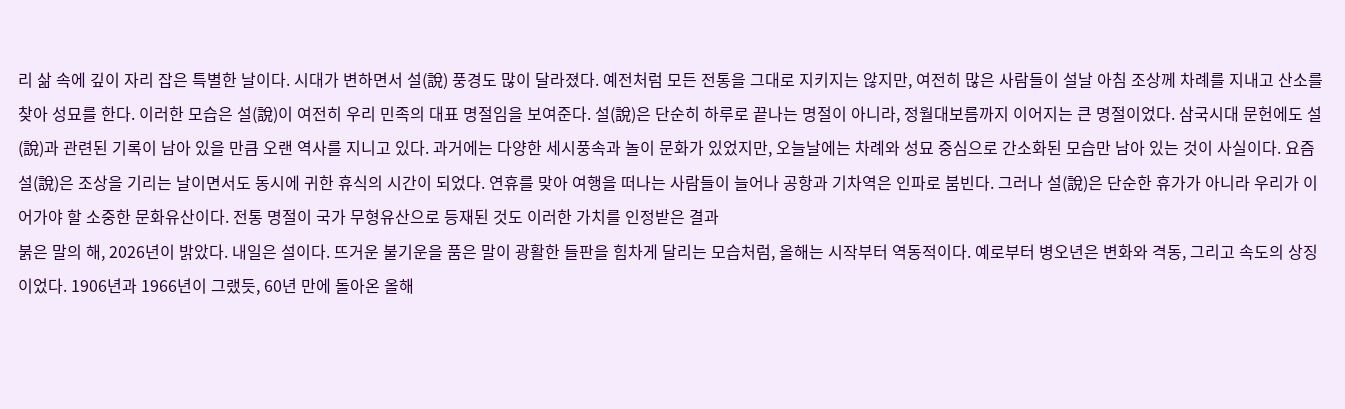리 삶 속에 깊이 자리 잡은 특별한 날이다. 시대가 변하면서 설(說) 풍경도 많이 달라졌다. 예전처럼 모든 전통을 그대로 지키지는 않지만, 여전히 많은 사람들이 설날 아침 조상께 차례를 지내고 산소를 찾아 성묘를 한다. 이러한 모습은 설(說)이 여전히 우리 민족의 대표 명절임을 보여준다. 설(說)은 단순히 하루로 끝나는 명절이 아니라, 정월대보름까지 이어지는 큰 명절이었다. 삼국시대 문헌에도 설(說)과 관련된 기록이 남아 있을 만큼 오랜 역사를 지니고 있다. 과거에는 다양한 세시풍속과 놀이 문화가 있었지만, 오늘날에는 차례와 성묘 중심으로 간소화된 모습만 남아 있는 것이 사실이다. 요즘 설(說)은 조상을 기리는 날이면서도 동시에 귀한 휴식의 시간이 되었다. 연휴를 맞아 여행을 떠나는 사람들이 늘어나 공항과 기차역은 인파로 붐빈다. 그러나 설(說)은 단순한 휴가가 아니라 우리가 이어가야 할 소중한 문화유산이다. 전통 명절이 국가 무형유산으로 등재된 것도 이러한 가치를 인정받은 결과
붉은 말의 해, 2026년이 밝았다. 내일은 설이다. 뜨거운 불기운을 품은 말이 광활한 들판을 힘차게 달리는 모습처럼, 올해는 시작부터 역동적이다. 예로부터 병오년은 변화와 격동, 그리고 속도의 상징이었다. 1906년과 1966년이 그랬듯, 60년 만에 돌아온 올해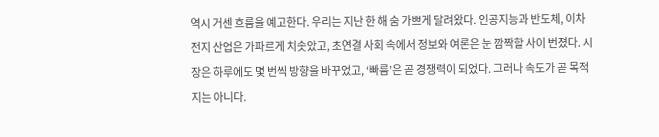역시 거센 흐름을 예고한다. 우리는 지난 한 해 숨 가쁘게 달려왔다. 인공지능과 반도체, 이차전지 산업은 가파르게 치솟았고, 초연결 사회 속에서 정보와 여론은 눈 깜짝할 사이 번졌다. 시장은 하루에도 몇 번씩 방향을 바꾸었고, ‘빠름’은 곧 경쟁력이 되었다. 그러나 속도가 곧 목적지는 아니다.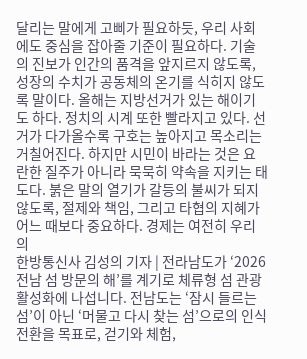달리는 말에게 고삐가 필요하듯, 우리 사회에도 중심을 잡아줄 기준이 필요하다. 기술의 진보가 인간의 품격을 앞지르지 않도록, 성장의 수치가 공동체의 온기를 식히지 않도록 말이다. 올해는 지방선거가 있는 해이기도 하다. 정치의 시계 또한 빨라지고 있다. 선거가 다가올수록 구호는 높아지고 목소리는 거칠어진다. 하지만 시민이 바라는 것은 요란한 질주가 아니라 묵묵히 약속을 지키는 태도다. 붉은 말의 열기가 갈등의 불씨가 되지 않도록, 절제와 책임, 그리고 타협의 지혜가 어느 때보다 중요하다. 경제는 여전히 우리의
한방통신사 김성의 기자 | 전라남도가 ‘2026 전남 섬 방문의 해’를 계기로 체류형 섬 관광 활성화에 나섭니다. 전남도는 ‘잠시 들르는 섬’이 아닌 ‘머물고 다시 찾는 섬’으로의 인식 전환을 목표로, 걷기와 체험,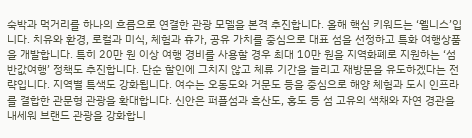숙박과 먹거리를 하나의 흐름으로 연결한 관광 모델을 본격 추진합니다. 올해 핵심 키워드는 ‘웰니스’입니다. 치유와 환경, 로컬과 미식, 체험과 휴가, 공유 가치를 중심으로 대표 섬을 선정하고 특화 여행상품을 개발합니다. 특히 20만 원 이상 여행 경비를 사용할 경우 최대 10만 원을 지역화폐로 지원하는 ‘섬 반값여행’ 정책도 추진합니다. 단순 할인에 그치지 않고 체류 기간을 늘리고 재방문을 유도하겠다는 전략입니다. 지역별 특색도 강화됩니다. 여수는 오동도와 거문도 등을 중심으로 해양 체험과 도시 인프라를 결합한 관문형 관광을 확대합니다. 신안은 퍼플섬과 흑산도, 홍도 등 섬 고유의 색채와 자연 경관을 내세워 브랜드 관광을 강화합니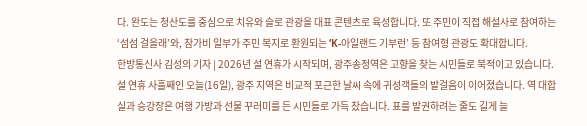다. 완도는 청산도를 중심으로 치유와 슬로 관광을 대표 콘텐츠로 육성합니다. 또 주민이 직접 해설사로 참여하는 ‘섬섬 걸을래’와, 참가비 일부가 주민 복지로 환원되는 ‘K-아일랜드 기부런’ 등 참여형 관광도 확대합니다.
한방통신사 김성의 기자 | 2026년 설 연휴가 시작되며, 광주송정역은 고향을 찾는 시민들로 북적이고 있습니다. 설 연휴 사흘째인 오늘(16일), 광주 지역은 비교적 포근한 날씨 속에 귀성객들의 발걸음이 이어졌습니다. 역 대합실과 승강장은 여행 가방과 선물 꾸러미를 든 시민들로 가득 찼습니다. 표를 발권하려는 줄도 길게 늘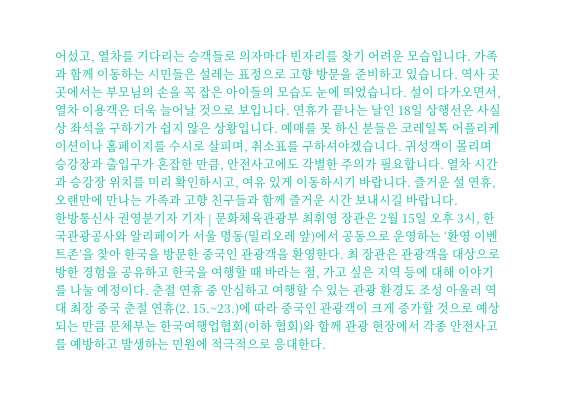어섰고, 열차를 기다리는 승객들로 의자마다 빈자리를 찾기 어려운 모습입니다. 가족과 함께 이동하는 시민들은 설레는 표정으로 고향 방문을 준비하고 있습니다. 역사 곳곳에서는 부모님의 손을 꼭 잡은 아이들의 모습도 눈에 띄었습니다. 설이 다가오면서, 열차 이용객은 더욱 늘어날 것으로 보입니다. 연휴가 끝나는 날인 18일 상행선은 사실상 좌석을 구하기가 쉽지 않은 상황입니다. 예매를 못 하신 분들은 코레일톡 어플리케이션이나 홈페이지를 수시로 살피며, 취소표를 구하셔야겠습니다. 귀성객이 몰리며 승강장과 출입구가 혼잡한 만큼, 안전사고에도 각별한 주의가 필요합니다. 열차 시간과 승강장 위치를 미리 확인하시고, 여유 있게 이동하시기 바랍니다. 즐거운 설 연휴, 오랜만에 만나는 가족과 고향 친구들과 함께 즐거운 시간 보내시길 바랍니다.
한방통신사 권영분기자 기자 | 문화체육관광부 최휘영 장관은 2월 15일 오후 3시, 한국관광공사와 알리페이가 서울 명동(밀리오레 앞)에서 공동으로 운영하는 ‘환영 이벤트존’을 찾아 한국을 방문한 중국인 관광객을 환영한다. 최 장관은 관광객을 대상으로 방한 경험을 공유하고 한국을 여행할 때 바라는 점, 가고 싶은 지역 등에 대해 이야기를 나눌 예정이다. 춘절 연휴 중 안심하고 여행할 수 있는 관광 환경도 조성 아울러 역대 최장 중국 춘절 연휴(2. 15.~23.)에 따라 중국인 관광객이 크게 증가할 것으로 예상되는 만큼 문체부는 한국여행업협회(이하 협회)와 함께 관광 현장에서 각종 안전사고를 예방하고 발생하는 민원에 적극적으로 응대한다.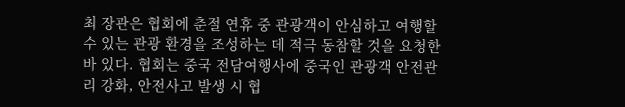최 장관은 협회에 춘절 연휴 중 관광객이 안심하고 여행할 수 있는 관광 환경을 조성하는 데 적극 동참할 것을 요청한 바 있다. 협회는 중국 전담여행사에 중국인 관광객 안전관리 강화, 안전사고 발생 시 협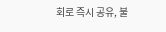회로 즉시 공유, 불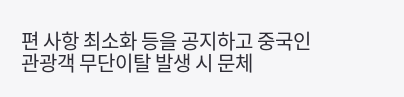편 사항 최소화 등을 공지하고 중국인 관광객 무단이탈 발생 시 문체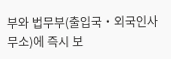부와 법무부(출입국‧외국인사무소)에 즉시 보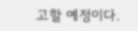고할 예정이다.